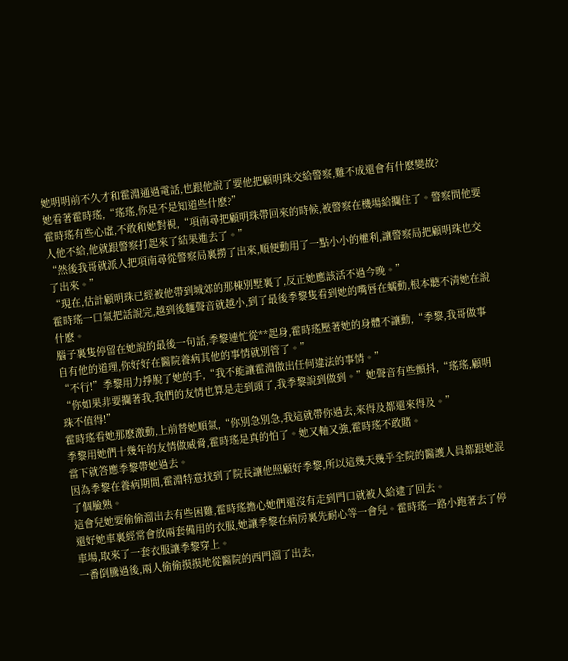她明明前不久才和霍淵通過電話,也跟他說了要他把顧明珠交給警察,難不成還會有什麽變故?
她看著霍時瑤,“瑤瑤,你是不是知道些什麽?”
霍時瑤有些心虛,不敢和她對視,“項南尋把顧明珠帶回來的時候,被警察在機場給攔住了。警察問他要人他不給,他就跟警察打起來了結果進去了。”
“然後我哥就派人把項南尋從警察局裏撈了出來,順便動用了一點小小的權利,讓警察局把顧明珠也交了出來。”
“現在,估計顧明珠已經被他帶到城郊的那棟別墅裏了,反正她應該活不過今晚。”
霍時瑤一口氣把話說完,越到後麵聲音就越小,到了最後季黎隻看到她的嘴唇在蠕動,根本聽不清她在說什麽。
腦子裏隻停留在她說的最後一句話,季黎連忙從**起身,霍時瑤壓著她的身體不讓動,“季黎,我哥做事自有他的道理,你好好在醫院養病其他的事情就別管了。”
“不行!”季黎用力掙脫了她的手,“我不能讓霍淵做出任何違法的事情。”
“你如果非要攔著我,我們的友情也算是走到頭了,我季黎說到做到。”她聲音有些顫抖,“瑤瑤,顧明珠不值得!”
霍時瑤看她那麽激動,上前替她順氣,“你別急別急,我這就帶你過去,來得及都還來得及。”
季黎用她們十幾年的友情做威脅,霍時瑤是真的怕了。她又軸又強,霍時瑤不敢賭。
當下就答應季黎帶她過去。
因為季黎在養病期間,霍淵特意找到了院長讓他照顧好季黎,所以這幾天幾乎全院的醫護人員都跟她混了個臉熟。
這會兒她要偷偷溜出去有些困難,霍時瑤擔心她們還沒有走到門口就被人給逮了回去。
還好她車裏經常會放兩套備用的衣服,她讓季黎在病房裏先耐心等一會兒。霍時瑤一路小跑著去了停車場,取來了一套衣服讓季黎穿上。
一番倒騰過後,兩人偷偷摸摸地從醫院的西門溜了出去,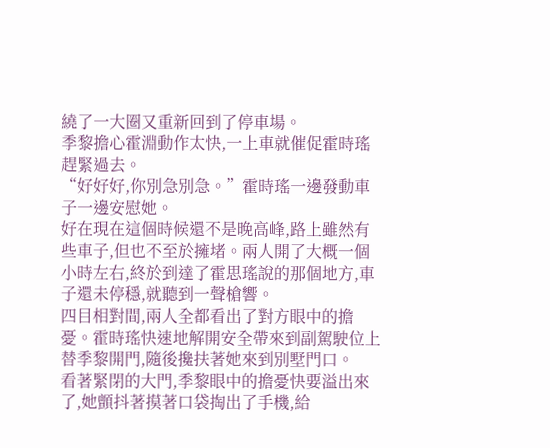繞了一大圈又重新回到了停車場。
季黎擔心霍淵動作太快,一上車就催促霍時瑤趕緊過去。
“好好好,你別急別急。”霍時瑤一邊發動車子一邊安慰她。
好在現在這個時候還不是晚高峰,路上雖然有些車子,但也不至於擁堵。兩人開了大概一個小時左右,終於到達了霍思瑤說的那個地方,車子還未停穩,就聽到一聲槍響。
四目相對間,兩人全都看出了對方眼中的擔憂。霍時瑤快速地解開安全帶來到副駕駛位上替季黎開門,隨後攙扶著她來到別墅門口。
看著緊閉的大門,季黎眼中的擔憂快要溢出來了,她顫抖著摸著口袋掏出了手機,給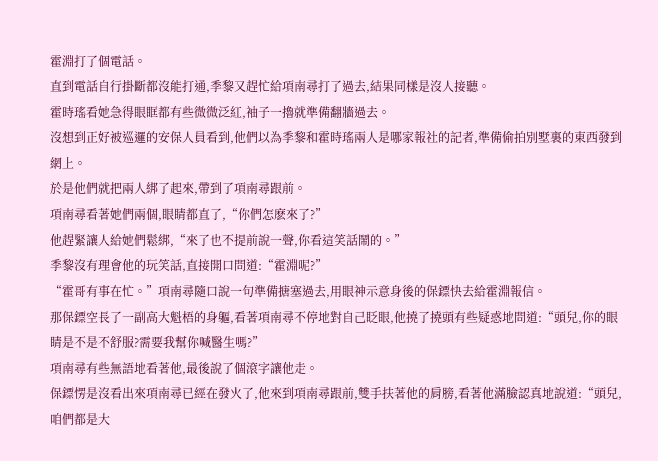霍淵打了個電話。
直到電話自行掛斷都沒能打通,季黎又趕忙給項南尋打了過去,結果同樣是沒人接聽。
霍時瑤看她急得眼眶都有些微微泛紅,袖子一擼就準備翻牆過去。
沒想到正好被巡邏的安保人員看到,他們以為季黎和霍時瑤兩人是哪家報社的記者,準備偷拍別墅裏的東西發到網上。
於是他們就把兩人綁了起來,帶到了項南尋跟前。
項南尋看著她們兩個,眼睛都直了,“你們怎麽來了?”
他趕緊讓人給她們鬆綁,“來了也不提前說一聲,你看這笑話鬧的。”
季黎沒有理會他的玩笑話,直接開口問道:“霍淵呢?”
“霍哥有事在忙。”項南尋隨口說一句準備搪塞過去,用眼神示意身後的保鏢快去給霍淵報信。
那保鏢空長了一副高大魁梧的身軀,看著項南尋不停地對自己眨眼,他撓了撓頭有些疑惑地問道:“頭兒,你的眼睛是不是不舒服?需要我幫你喊醫生嗎?”
項南尋有些無語地看著他,最後說了個滾字讓他走。
保鏢愣是沒看出來項南尋已經在發火了,他來到項南尋跟前,雙手扶著他的肩膀,看著他滿臉認真地說道:“頭兒,咱們都是大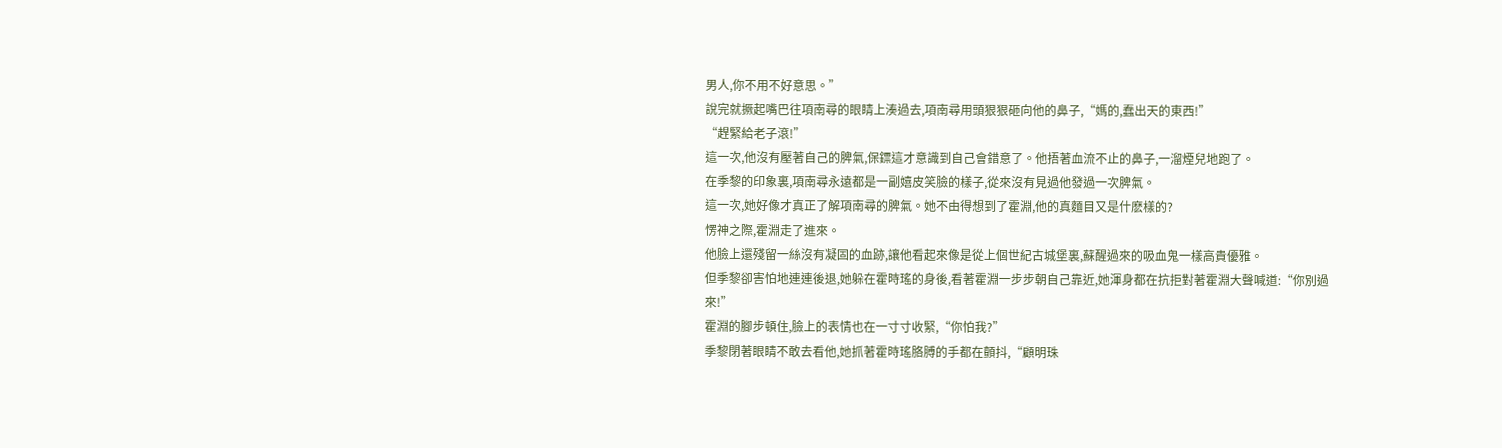男人,你不用不好意思。”
說完就撅起嘴巴往項南尋的眼睛上湊過去,項南尋用頭狠狠砸向他的鼻子,“媽的,蠢出天的東西!”
“趕緊給老子滾!”
這一次,他沒有壓著自己的脾氣,保鏢這才意識到自己會錯意了。他捂著血流不止的鼻子,一溜煙兒地跑了。
在季黎的印象裏,項南尋永遠都是一副嬉皮笑臉的樣子,從來沒有見過他發過一次脾氣。
這一次,她好像才真正了解項南尋的脾氣。她不由得想到了霍淵,他的真麵目又是什麽樣的?
愣神之際,霍淵走了進來。
他臉上還殘留一絲沒有凝固的血跡,讓他看起來像是從上個世紀古城堡裏,蘇醒過來的吸血鬼一樣高貴優雅。
但季黎卻害怕地連連後退,她躲在霍時瑤的身後,看著霍淵一步步朝自己靠近,她渾身都在抗拒對著霍淵大聲喊道:“你別過來!”
霍淵的腳步頓住,臉上的表情也在一寸寸收緊,“你怕我?”
季黎閉著眼睛不敢去看他,她抓著霍時瑤胳膊的手都在顫抖,“顧明珠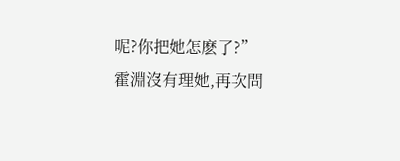呢?你把她怎麽了?”
霍淵沒有理她,再次問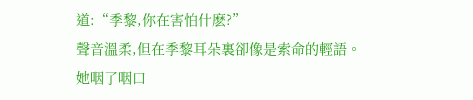道:“季黎,你在害怕什麽?”
聲音溫柔,但在季黎耳朵裏卻像是索命的輕語。
她咽了咽口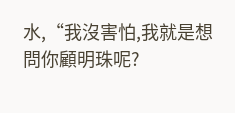水,“我沒害怕,我就是想問你顧明珠呢?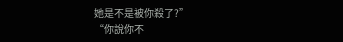她是不是被你殺了?”
“你說你不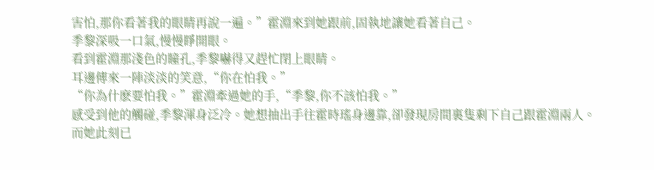害怕,那你看著我的眼睛再說一遍。”霍淵來到她跟前,固執地讓她看著自己。
季黎深吸一口氣,慢慢睜開眼。
看到霍淵那淺色的瞳孔,季黎嚇得又趕忙閉上眼睛。
耳邊傳來一陣淡淡的笑意,“你在怕我。”
“你為什麽要怕我。”霍淵牽過她的手,“季黎,你不該怕我。”
感受到他的觸碰,季黎渾身泛冷。她想抽出手往霍時瑤身邊靠,卻發現房間裏隻剩下自己跟霍淵兩人。
而她此刻已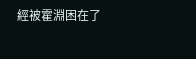經被霍淵困在了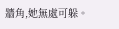牆角,她無處可躲。